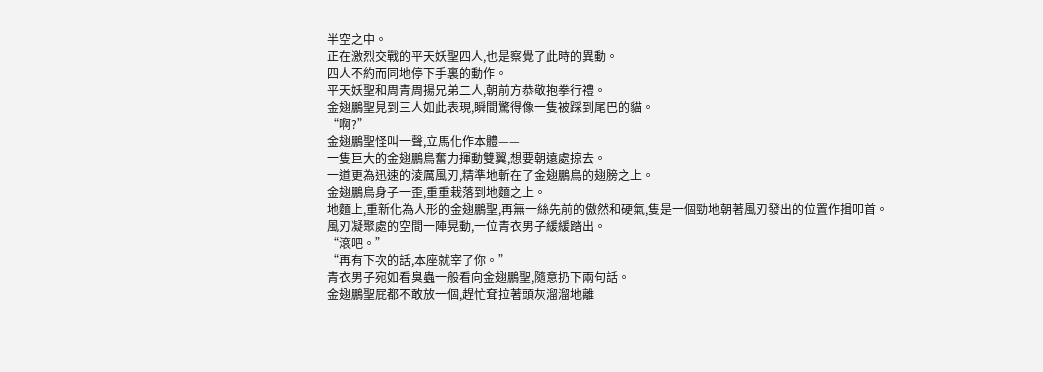半空之中。
正在激烈交戰的平天妖聖四人,也是察覺了此時的異動。
四人不約而同地停下手裏的動作。
平天妖聖和周青周揚兄弟二人,朝前方恭敬抱拳行禮。
金翅鵬聖見到三人如此表現,瞬間驚得像一隻被踩到尾巴的貓。
“啊?”
金翅鵬聖怪叫一聲,立馬化作本體——
一隻巨大的金翅鵬鳥奮力揮動雙翼,想要朝遠處掠去。
一道更為迅速的淩厲風刃,精準地斬在了金翅鵬鳥的翅膀之上。
金翅鵬鳥身子一歪,重重栽落到地麵之上。
地麵上,重新化為人形的金翅鵬聖,再無一絲先前的傲然和硬氣,隻是一個勁地朝著風刃發出的位置作揖叩首。
風刃凝聚處的空間一陣晃動,一位青衣男子緩緩踏出。
“滾吧。”
“再有下次的話,本座就宰了你。”
青衣男子宛如看臭蟲一般看向金翅鵬聖,隨意扔下兩句話。
金翅鵬聖屁都不敢放一個,趕忙耷拉著頭灰溜溜地離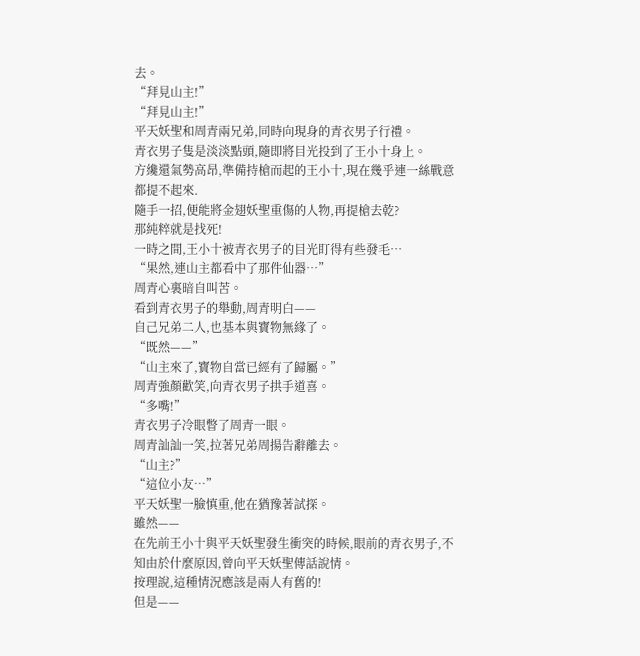去。
“拜見山主!”
“拜見山主!”
平天妖聖和周青兩兄弟,同時向現身的青衣男子行禮。
青衣男子隻是淡淡點頭,隨即將目光投到了王小十身上。
方纔還氣勢高昂,準備持槍而起的王小十,現在幾乎連一絲戰意都提不起來.
隨手一招,便能將金翅妖聖重傷的人物,再提槍去乾?
那純粹就是找死!
一時之間,王小十被青衣男子的目光盯得有些發毛…
“果然,連山主都看中了那件仙器…”
周青心裏暗自叫苦。
看到青衣男子的舉動,周青明白——
自己兄弟二人,也基本與寶物無緣了。
“既然——”
“山主來了,寶物自當已經有了歸屬。”
周青強顏歡笑,向青衣男子拱手道喜。
“多嘴!”
青衣男子冷眼瞥了周青一眼。
周青訕訕一笑,拉著兄弟周揚告辭離去。
“山主?”
“這位小友…”
平天妖聖一臉慎重,他在猶豫著試探。
雖然——
在先前王小十與平天妖聖發生衝突的時候,眼前的青衣男子,不知由於什麼原因,曾向平天妖聖傳話說情。
按理說,這種情況應該是兩人有舊的!
但是——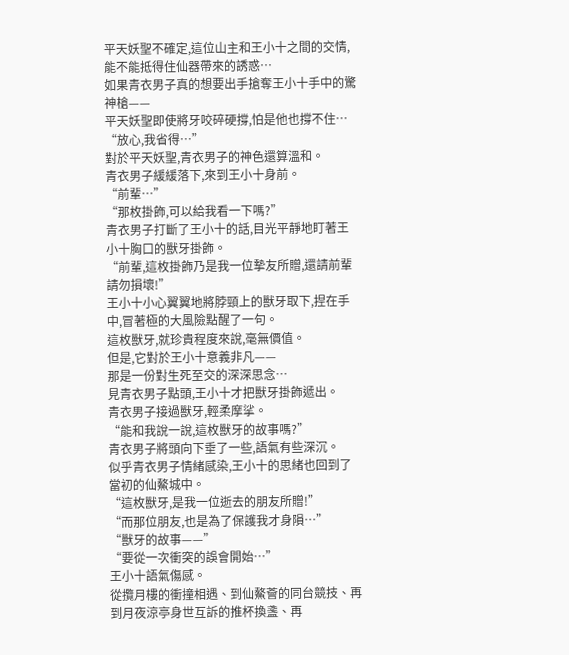平天妖聖不確定,這位山主和王小十之間的交情,能不能抵得住仙器帶來的誘惑…
如果青衣男子真的想要出手搶奪王小十手中的驚神槍——
平天妖聖即使將牙咬碎硬撐,怕是他也撐不住…
“放心,我省得…”
對於平天妖聖,青衣男子的神色還算溫和。
青衣男子緩緩落下,來到王小十身前。
“前輩…”
“那枚掛飾,可以給我看一下嗎?”
青衣男子打斷了王小十的話,目光平靜地盯著王小十胸口的獸牙掛飾。
“前輩,這枚掛飾乃是我一位摯友所贈,還請前輩請勿損壞!”
王小十小心翼翼地將脖頸上的獸牙取下,捏在手中,冒著極的大風險點醒了一句。
這枚獸牙,就珍貴程度來說,毫無價值。
但是,它對於王小十意義非凡——
那是一份對生死至交的深深思念…
見青衣男子點頭,王小十才把獸牙掛飾遞出。
青衣男子接過獸牙,輕柔摩挲。
“能和我說一說,這枚獸牙的故事嗎?”
青衣男子將頭向下垂了一些,語氣有些深沉。
似乎青衣男子情緒感染,王小十的思緒也回到了當初的仙鰲城中。
“這枚獸牙,是我一位逝去的朋友所贈!”
“而那位朋友,也是為了保護我才身隕…”
“獸牙的故事——”
“要從一次衝突的誤會開始…”
王小十語氣傷感。
從攬月樓的衝撞相遇、到仙鰲薈的同台競技、再到月夜涼亭身世互訴的推杯換盞、再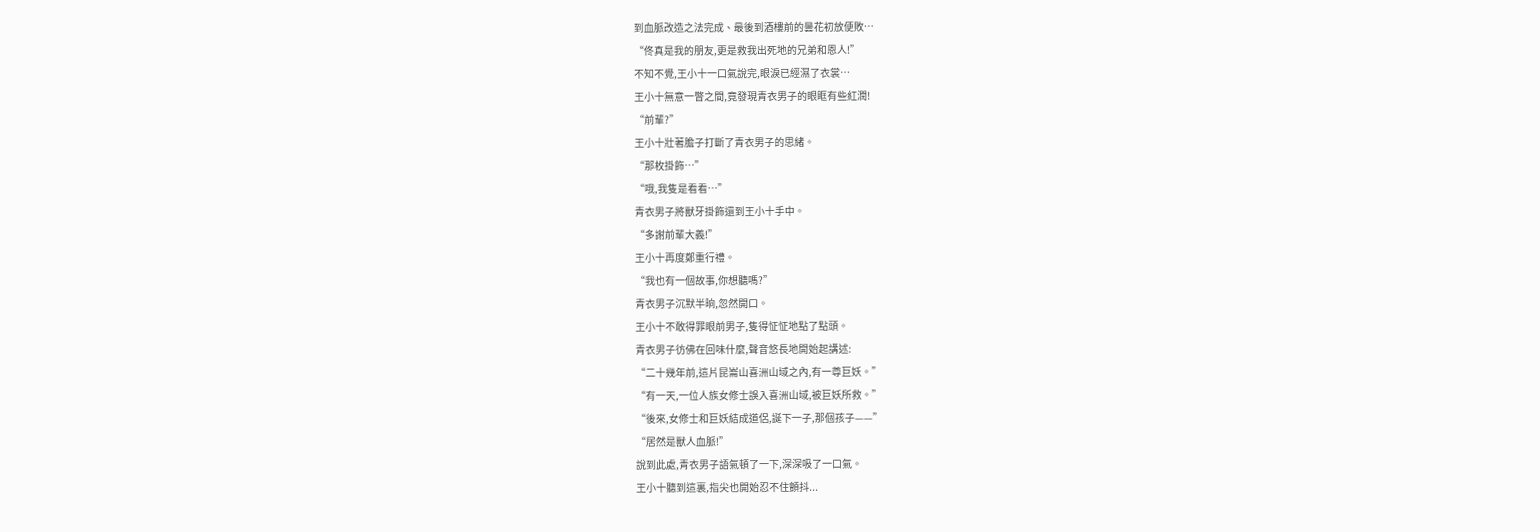到血脈改造之法完成、最後到酒樓前的曇花初放便敗…
“佟真是我的朋友,更是救我出死地的兄弟和恩人!”
不知不覺,王小十一口氣說完,眼淚已經濕了衣裳…
王小十無意一瞥之間,竟發現青衣男子的眼眶有些紅潤!
“前輩?”
王小十壯著膽子打斷了青衣男子的思緒。
“那枚掛飾…”
“哦,我隻是看看…”
青衣男子將獸牙掛飾還到王小十手中。
“多謝前輩大義!”
王小十再度鄭重行禮。
“我也有一個故事,你想聽嗎?”
青衣男子沉默半晌,忽然開口。
王小十不敢得罪眼前男子,隻得怔怔地點了點頭。
青衣男子彷佛在回味什麼,聲音悠長地開始起講述:
“二十幾年前,這片昆崙山喜洲山域之內,有一尊巨妖。”
“有一天,一位人族女修士誤入喜洲山域,被巨妖所救。”
“後來,女修士和巨妖結成道侶,誕下一子,那個孩子——”
“居然是獸人血脈!”
說到此處,青衣男子語氣頓了一下,深深吸了一口氣。
王小十聽到這裏,指尖也開始忍不住顫抖...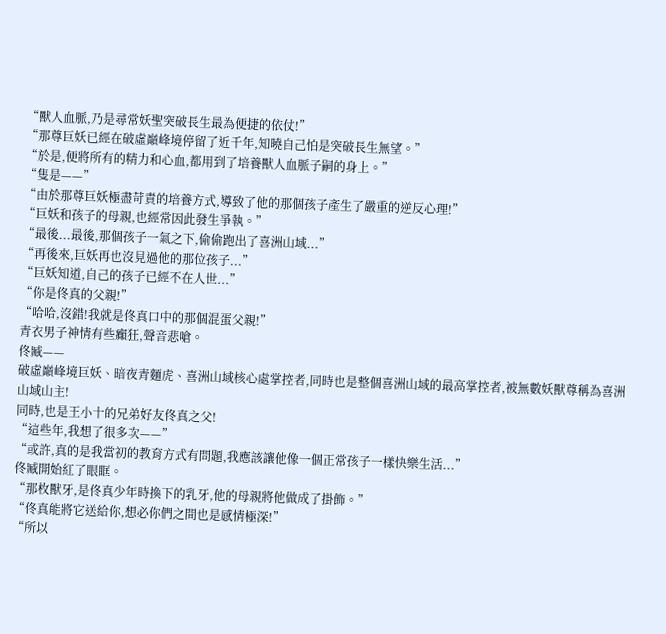“獸人血脈,乃是尋常妖聖突破長生最為便捷的依仗!”
“那尊巨妖已經在破虛巔峰境停留了近千年,知曉自己怕是突破長生無望。”
“於是,便將所有的精力和心血,都用到了培養獸人血脈子嗣的身上。”
“隻是——”
“由於那尊巨妖極盡苛責的培養方式,導致了他的那個孩子產生了嚴重的逆反心理!”
“巨妖和孩子的母親,也經常因此發生爭執。”
“最後...最後,那個孩子一氣之下,偷偷跑出了喜洲山域...”
“再後來,巨妖再也沒見過他的那位孩子...”
“巨妖知道,自己的孩子已經不在人世...”
“你是佟真的父親!”
“哈哈,沒錯!我就是佟真口中的那個混蛋父親!”
青衣男子神情有些癲狂,聲音悲嗆。
佟臧——
破虛巔峰境巨妖、暗夜青麵虎、喜洲山域核心處掌控者,同時也是整個喜洲山域的最高掌控者,被無數妖獸尊稱為喜洲山域山主!
同時,也是王小十的兄弟好友佟真之父!
“這些年,我想了很多次——”
“或許,真的是我當初的教育方式有問題,我應該讓他像一個正常孩子一樣快樂生活...”
佟臧開始紅了眼眶。
“那枚獸牙,是佟真少年時換下的乳牙,他的母親將他做成了掛飾。”
“佟真能將它送給你,想必你們之間也是感情極深!”
“所以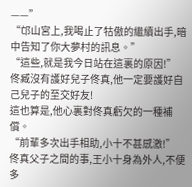——”
“邙山宮上,我喝止了牯傲的繼續出手,暗中告知了你大夢村的訊息。”
“這些,就是我今日站在這裏的原因!”
佟臧沒有護好兒子佟真,他一定要護好自己兒子的至交好友!
這也算是,他心裏對佟真虧欠的一種補償。
“前輩多次出手相助,小十不甚感激!”
佟真父子之間的事,王小十身為外人,不便多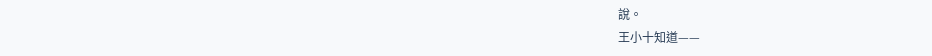說。
王小十知道——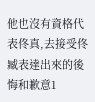他也沒有資格代表佟真,去接受佟臧表達出來的後悔和歉意1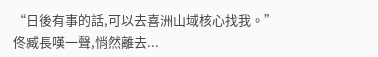“日後有事的話,可以去喜洲山域核心找我。”
佟臧長嘆一聲,悄然離去...